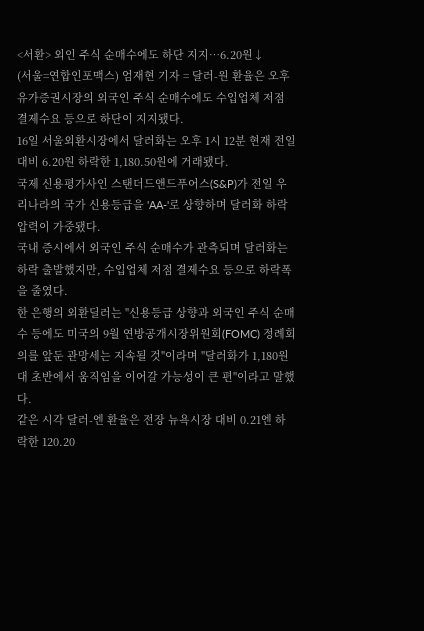<서환> 외인 주식 순매수에도 하단 지지…6.20원↓
(서울=연합인포맥스) 엄재현 기자 = 달러-원 환율은 오후 유가증권시장의 외국인 주식 순매수에도 수입업체 저점 결제수요 등으로 하단이 지지됐다.
16일 서울외환시장에서 달러화는 오후 1시 12분 현재 전일 대비 6.20원 하락한 1,180.50원에 거래됐다.
국제 신용평가사인 스탠더드앤드푸어스(S&P)가 전일 우리나라의 국가 신용등급을 'AA-'로 상향하며 달러화 하락 압력이 가중됐다.
국내 증시에서 외국인 주식 순매수가 관측되며 달러화는 하락 출발했지만, 수입업체 저점 결제수요 등으로 하락폭을 줄였다.
한 은행의 외환딜러는 "신용등급 상향과 외국인 주식 순매수 등에도 미국의 9월 연방공개시장위원회(FOMC) 정례회의를 앞둔 관망세는 지속될 것"이라며 "달러화가 1,180원대 초반에서 움직임을 이어갈 가능성이 큰 편"이라고 말했다.
같은 시각 달러-엔 환율은 전장 뉴욕시장 대비 0.21엔 하락한 120.20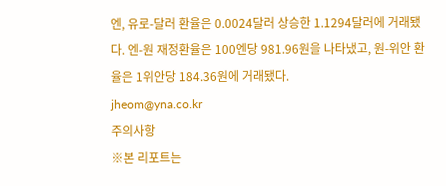엔, 유로-달러 환율은 0.0024달러 상승한 1.1294달러에 거래됐다. 엔-원 재정환율은 100엔당 981.96원을 나타냈고, 원-위안 환율은 1위안당 184.36원에 거래됐다.
jheom@yna.co.kr
주의사항
※본 리포트는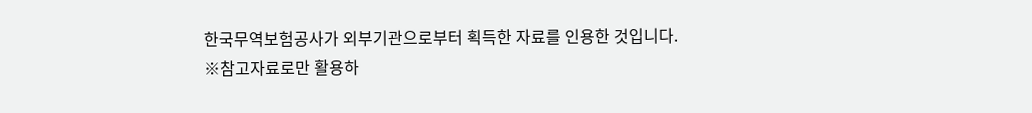한국무역보험공사가 외부기관으로부터 획득한 자료를 인용한 것입니다.
※참고자료로만 활용하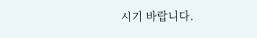시기 바랍니다.